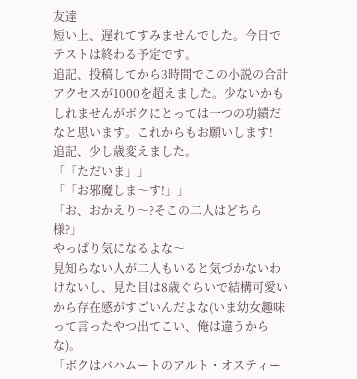友達
短い上、遅れてすみませんでした。今日でテストは終わる予定です。
追記、投稿してから3時間でこの小説の合計アクセスが1000を超えました。少ないかもしれませんがボクにとっては一つの功績だなと思います。これからもお願いします!
追記、少し歳変えました。
「「ただいま」」
「「お邪魔しま〜す!」」
「お、おかえり〜?そこの二人はどちら様?」
やっぱり気になるよな〜
見知らない人が二人もいると気づかないわけないし、見た目は8歳ぐらいで結構可愛いから存在感がすごいんだよな(いま幼女趣味って言ったやつ出てこい、俺は違うからな)。
「ボクはバハムートのアルト・オスティー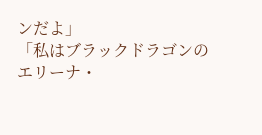ンだよ」
「私はブラックドラゴンのエリーナ・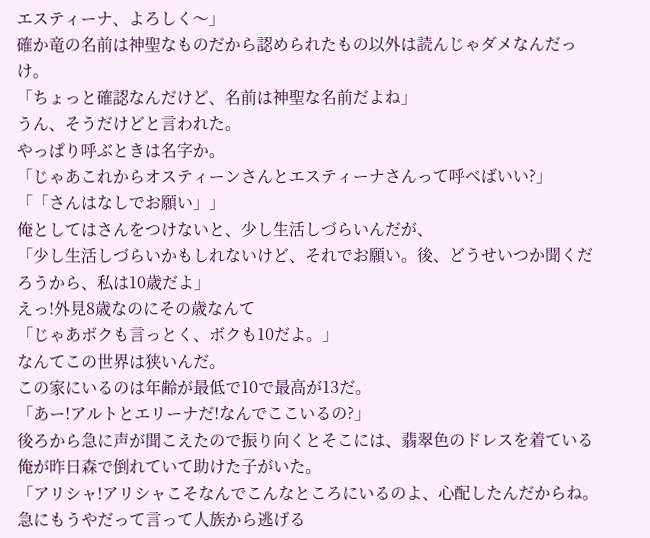エスティーナ、よろしく〜」
確か竜の名前は神聖なものだから認められたもの以外は読んじゃダメなんだっけ。
「ちょっと確認なんだけど、名前は神聖な名前だよね」
うん、そうだけどと言われた。
やっぱり呼ぶときは名字か。
「じゃあこれからオスティーンさんとエスティーナさんって呼べばいい?」
「「さんはなしでお願い」」
俺としてはさんをつけないと、少し生活しづらいんだが、
「少し生活しづらいかもしれないけど、それでお願い。後、どうせいつか聞くだろうから、私は10歳だよ」
えっ!外見8歳なのにその歳なんて
「じゃあボクも言っとく、ボクも10だよ。」
なんてこの世界は狭いんだ。
この家にいるのは年齢が最低で10で最高が13だ。
「あー!アルトとエリーナだ!なんでここいるの?」
後ろから急に声が聞こえたので振り向くとそこには、翡翠色のドレスを着ている俺が昨日森で倒れていて助けた子がいた。
「アリシャ!アリシャこそなんでこんなところにいるのよ、心配したんだからね。急にもうやだって言って人族から逃げる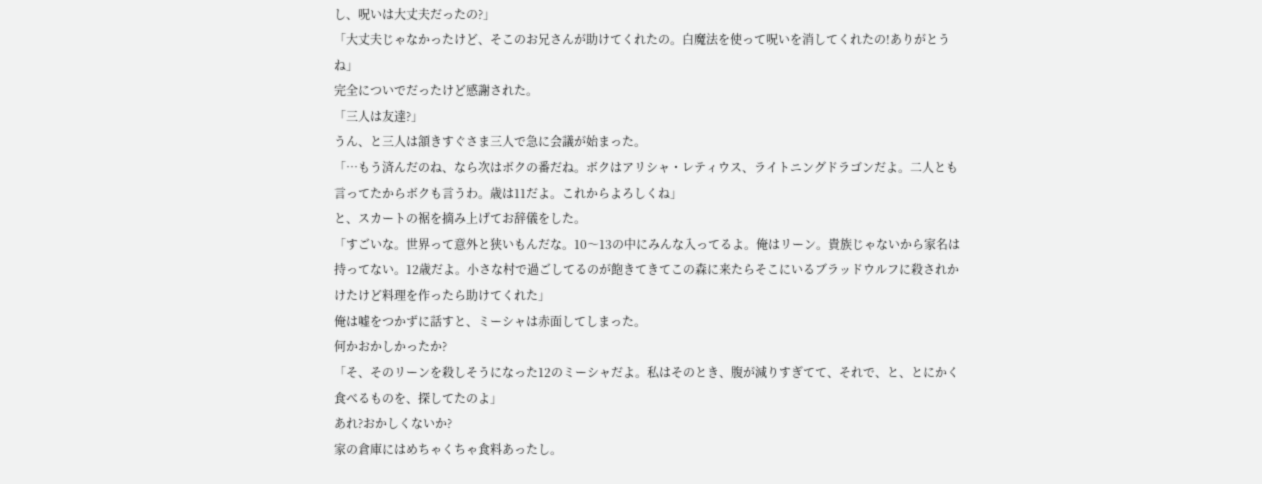し、呪いは大丈夫だったの?」
「大丈夫じゃなかったけど、そこのお兄さんが助けてくれたの。白魔法を使って呪いを消してくれたの!ありがとうね」
完全についでだったけど感謝された。
「三人は友達?」
うん、と三人は頷きすぐさま三人で急に会議が始まった。
「…もう済んだのね、なら次はボクの番だね。ボクはアリシャ・レティウス、ライトニングドラゴンだよ。二人とも言ってたからボクも言うわ。歳は11だよ。これからよろしくね」
と、スカートの裾を摘み上げてお辞儀をした。
「すごいな。世界って意外と狭いもんだな。10〜13の中にみんな入ってるよ。俺はリーン。貴族じゃないから家名は持ってない。12歳だよ。小さな村で過ごしてるのが飽きてきてこの森に来たらそこにいるブラッドウルフに殺されかけたけど料理を作ったら助けてくれた」
俺は嘘をつかずに話すと、ミーシャは赤面してしまった。
何かおかしかったか?
「そ、そのリーンを殺しそうになった12のミーシャだよ。私はそのとき、腹が減りすぎてて、それで、と、とにかく食べるものを、探してたのよ」
あれ?おかしくないか?
家の倉庫にはめちゃくちゃ食料あったし。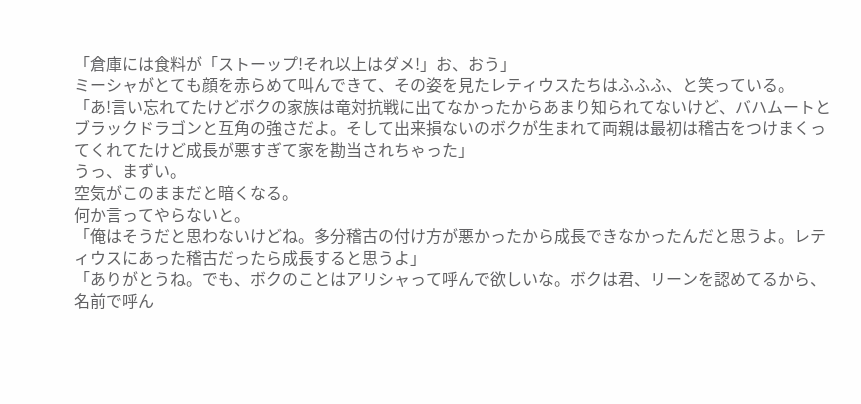「倉庫には食料が「ストーップ!それ以上はダメ!」お、おう」
ミーシャがとても顔を赤らめて叫んできて、その姿を見たレティウスたちはふふふ、と笑っている。
「あ!言い忘れてたけどボクの家族は竜対抗戦に出てなかったからあまり知られてないけど、バハムートとブラックドラゴンと互角の強さだよ。そして出来損ないのボクが生まれて両親は最初は稽古をつけまくってくれてたけど成長が悪すぎて家を勘当されちゃった」
うっ、まずい。
空気がこのままだと暗くなる。
何か言ってやらないと。
「俺はそうだと思わないけどね。多分稽古の付け方が悪かったから成長できなかったんだと思うよ。レティウスにあった稽古だったら成長すると思うよ」
「ありがとうね。でも、ボクのことはアリシャって呼んで欲しいな。ボクは君、リーンを認めてるから、名前で呼ん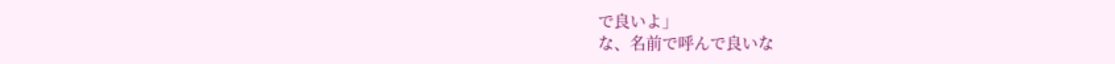で良いよ」
な、名前で呼んで良いな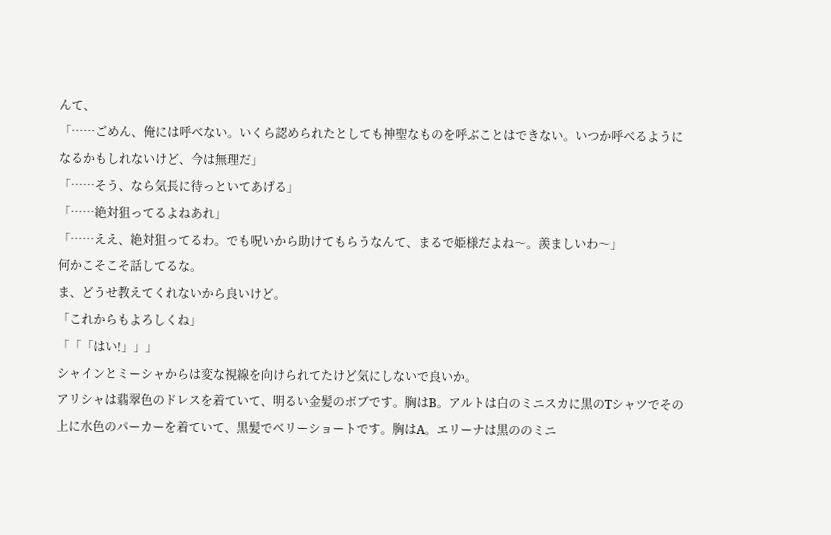んて、
「……ごめん、俺には呼べない。いくら認められたとしても神聖なものを呼ぶことはできない。いつか呼べるようになるかもしれないけど、今は無理だ」
「……そう、なら気長に待っといてあげる」
「……絶対狙ってるよねあれ」
「……ええ、絶対狙ってるわ。でも呪いから助けてもらうなんて、まるで姫様だよね〜。羨ましいわ〜」
何かこそこそ話してるな。
ま、どうせ教えてくれないから良いけど。
「これからもよろしくね」
「「「はい!」」」
シャインとミーシャからは変な視線を向けられてたけど気にしないで良いか。
アリシャは翡翠色のドレスを着ていて、明るい金髪のボブです。胸はB。アルトは白のミニスカに黒のTシャツでその上に水色のパーカーを着ていて、黒髪でベリーショートです。胸はA。エリーナは黒ののミニ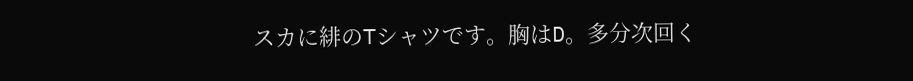スカに緋のTシャツです。胸はD。多分次回く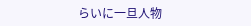らいに一旦人物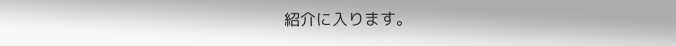紹介に入ります。